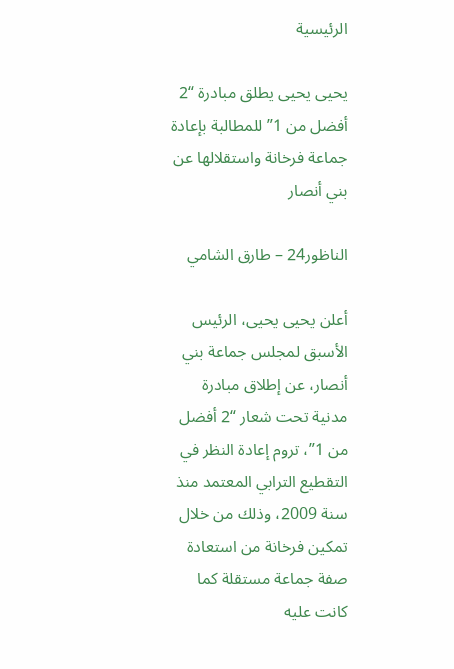الرئيسية

يحيى يحيى يطلق مبادرة “2 أفضل من 1” للمطالبة بإعادة جماعة فرخانة واستقلالها عن بني أنصار

الناظور24 – طارق الشامي

أعلن يحيى يحيى، الرئيس الأسبق لمجلس جماعة بني أنصار، عن إطلاق مبادرة مدنية تحت شعار “2 أفضل من 1”، تروم إعادة النظر في التقطيع الترابي المعتمد منذ سنة 2009، وذلك من خلال تمكين فرخانة من استعادة صفة جماعة مستقلة كما كانت عليه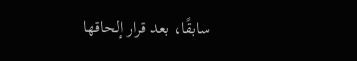سابقًا، بعد قرار إلحاقها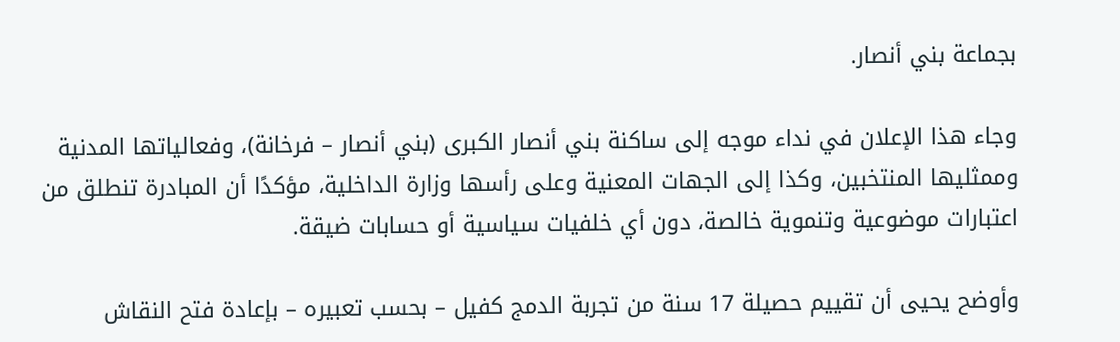بجماعة بني أنصار.

وجاء هذا الإعلان في نداء موجه إلى ساكنة بني أنصار الكبرى (بني أنصار – فرخانة)، وفعالياتها المدنية وممثليها المنتخبين، وكذا إلى الجهات المعنية وعلى رأسها وزارة الداخلية، مؤكدًا أن المبادرة تنطلق من اعتبارات موضوعية وتنموية خالصة، دون أي خلفيات سياسية أو حسابات ضيقة.

وأوضح يحيى أن تقييم حصيلة 17 سنة من تجربة الدمج كفيل – بحسب تعبيره – بإعادة فتح النقاش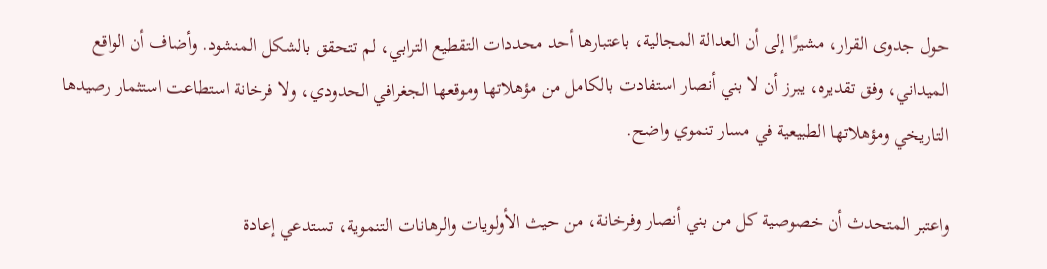حول جدوى القرار، مشيرًا إلى أن العدالة المجالية، باعتبارها أحد محددات التقطيع الترابي، لم تتحقق بالشكل المنشود. وأضاف أن الواقع الميداني، وفق تقديره، يبرز أن لا بني أنصار استفادت بالكامل من مؤهلاتها وموقعها الجغرافي الحدودي، ولا فرخانة استطاعت استثمار رصيدها التاريخي ومؤهلاتها الطبيعية في مسار تنموي واضح.

واعتبر المتحدث أن خصوصية كل من بني أنصار وفرخانة، من حيث الأولويات والرهانات التنموية، تستدعي إعادة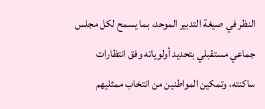النظر في صيغة التدبير الموحد، بما يسمح لكل مجلس جماعي مستقبلي بتحديد أولوياته وفق انتظارات ساكنته، وتمكين المواطنين من انتخاب ممثليهم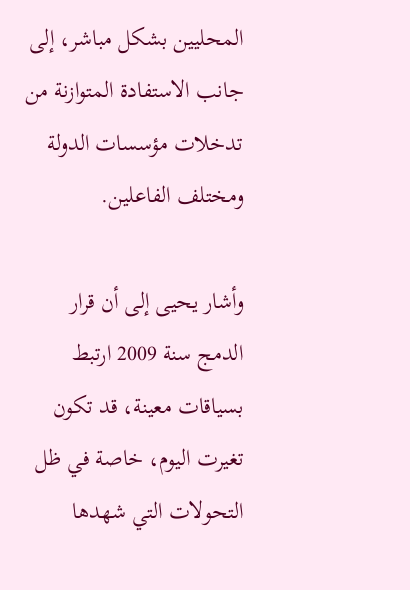المحليين بشكل مباشر، إلى جانب الاستفادة المتوازنة من تدخلات مؤسسات الدولة ومختلف الفاعلين.

وأشار يحيى إلى أن قرار الدمج سنة 2009 ارتبط بسياقات معينة، قد تكون تغيرت اليوم، خاصة في ظل التحولات التي شهدها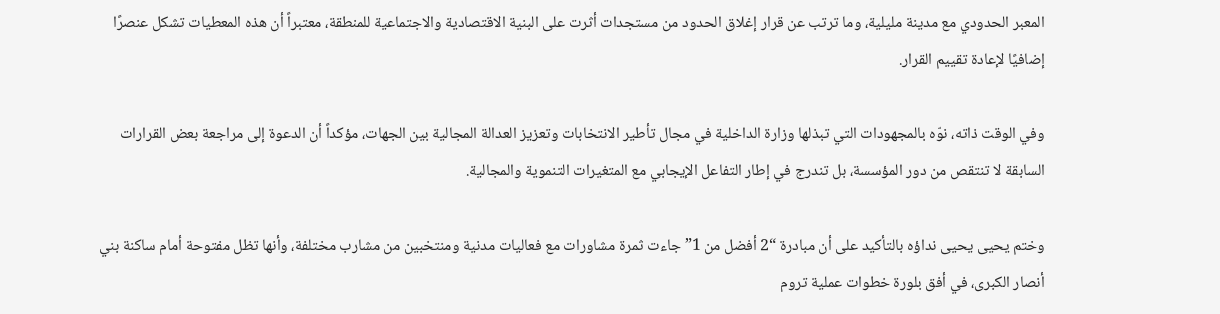المعبر الحدودي مع مدينة مليلية، وما ترتب عن قرار إغلاق الحدود من مستجدات أثرت على البنية الاقتصادية والاجتماعية للمنطقة، معتبراً أن هذه المعطيات تشكل عنصرًا إضافيًا لإعادة تقييم القرار.

وفي الوقت ذاته، نوّه بالمجهودات التي تبذلها وزارة الداخلية في مجال تأطير الانتخابات وتعزيز العدالة المجالية بين الجهات، مؤكداً أن الدعوة إلى مراجعة بعض القرارات السابقة لا تنتقص من دور المؤسسة، بل تندرج في إطار التفاعل الإيجابي مع المتغيرات التنموية والمجالية.

وختم يحيى يحيى نداؤه بالتأكيد على أن مبادرة “2 أفضل من 1” جاءت ثمرة مشاورات مع فعاليات مدنية ومنتخبين من مشارب مختلفة، وأنها تظل مفتوحة أمام ساكنة بني أنصار الكبرى، في أفق بلورة خطوات عملية تروم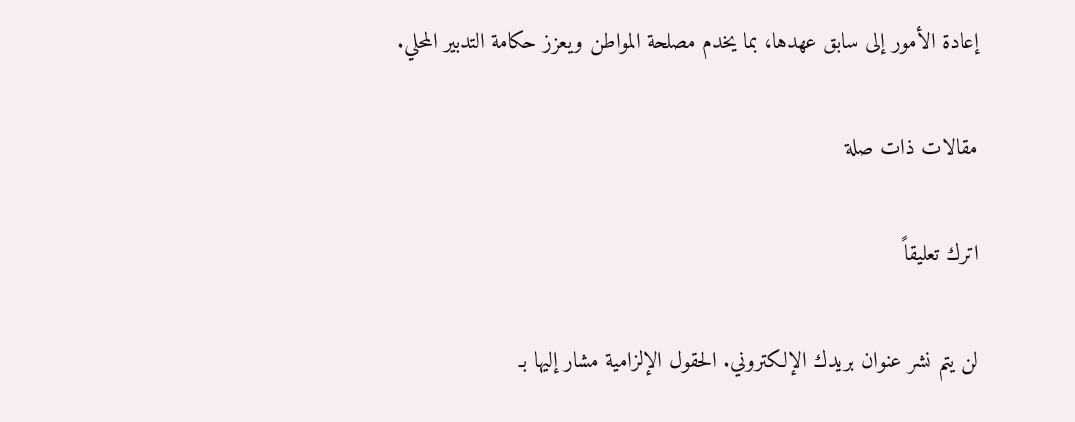إعادة الأمور إلى سابق عهدها، بما يخدم مصلحة المواطن ويعزز حكامة التدبير المحلي.

مقالات ذات صلة

اترك تعليقاً

لن يتم نشر عنوان بريدك الإلكتروني. الحقول الإلزامية مشار إليها بـ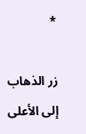*

زر الذهاب إلى الأعلى